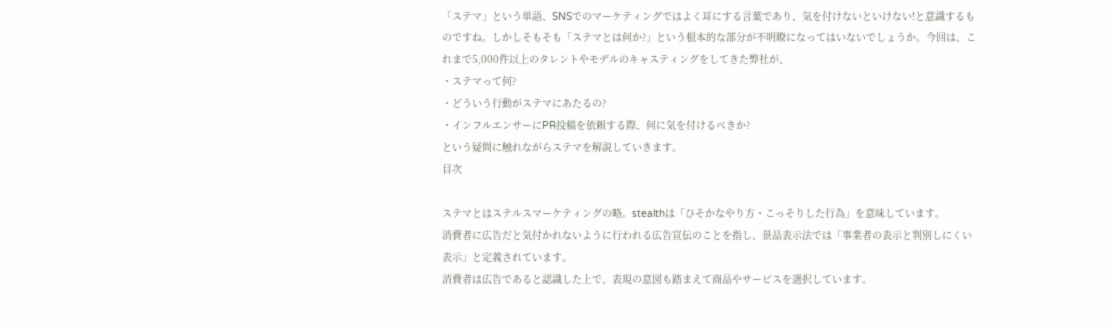「ステマ」という単語、SNSでのマーケティングではよく耳にする言葉であり、気を付けないといけない!と意識するものですね。しかしそもそも「ステマとは何か?」という根本的な部分が不明瞭になってはいないでしょうか。今回は、これまで5,000件以上のタレントやモデルのキャスティングをしてきた弊社が、
・ステマって何?
・どういう行動がステマにあたるの?
・インフルエンサーにPR投稿を依頼する際、何に気を付けるべきか?
という疑問に触れながらステマを解説していきます。
目次

ステマとはステルスマーケティングの略。stealthは「ひそかなやり方・こっそりした行為」を意味しています。
消費者に広告だと気付かれないように行われる広告宣伝のことを指し、景品表示法では「事業者の表示と判別しにくい表示」と定義されています。
消費者は広告であると認識した上で、表現の意図も踏まえて商品やサービスを選択しています。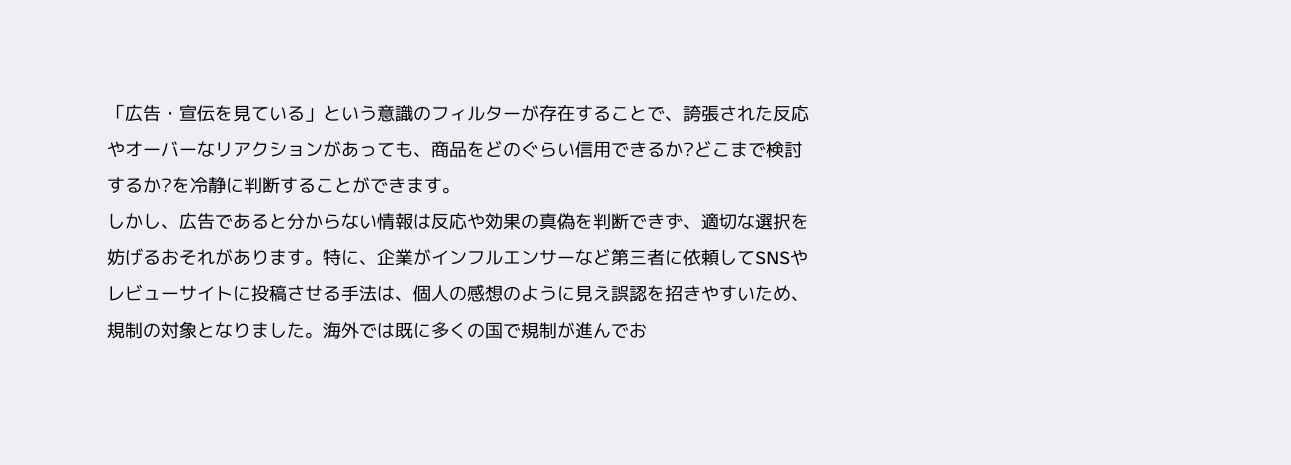「広告・宣伝を見ている」という意識のフィルターが存在することで、誇張された反応やオーバーなリアクションがあっても、商品をどのぐらい信用できるか?どこまで検討するか?を冷静に判断することができます。
しかし、広告であると分からない情報は反応や効果の真偽を判断できず、適切な選択を妨げるおそれがあります。特に、企業がインフルエンサーなど第三者に依頼してSNSやレビューサイトに投稿させる手法は、個人の感想のように見え誤認を招きやすいため、規制の対象となりました。海外では既に多くの国で規制が進んでお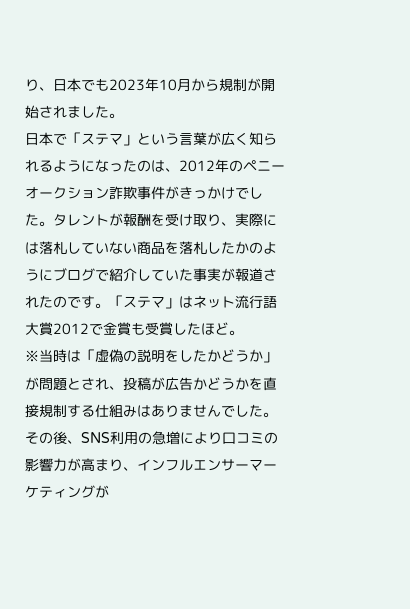り、日本でも2023年10月から規制が開始されました。
日本で「ステマ」という言葉が広く知られるようになったのは、2012年のペニーオークション詐欺事件がきっかけでした。タレントが報酬を受け取り、実際には落札していない商品を落札したかのようにブログで紹介していた事実が報道されたのです。「ステマ」はネット流行語大賞2012で金賞も受賞したほど。
※当時は「虚偽の説明をしたかどうか」が問題とされ、投稿が広告かどうかを直接規制する仕組みはありませんでした。
その後、SNS利用の急増により口コミの影響力が高まり、インフルエンサーマーケティングが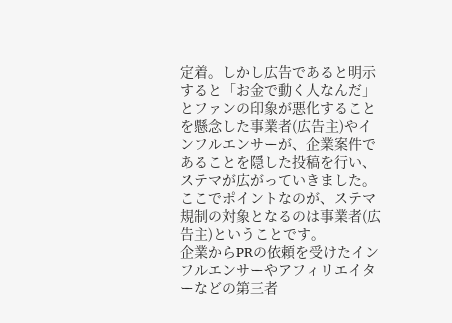定着。しかし広告であると明示すると「お金で動く人なんだ」とファンの印象が悪化することを懸念した事業者(広告主)やインフルエンサーが、企業案件であることを隠した投稿を行い、ステマが広がっていきました。
ここでポイントなのが、ステマ規制の対象となるのは事業者(広告主)ということです。
企業からPRの依頼を受けたインフルエンサーやアフィリエイターなどの第三者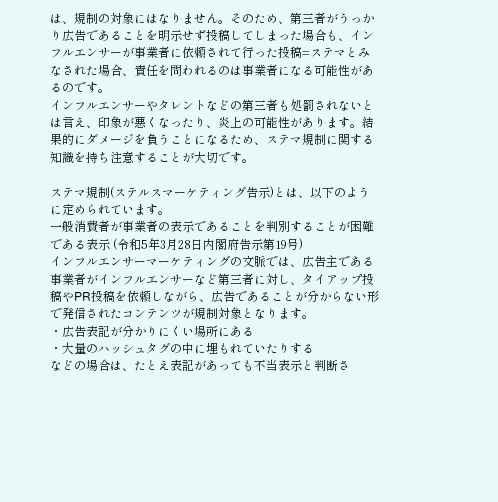は、規制の対象にはなりません。そのため、第三者がうっかり広告であることを明示せず投稿してしまった場合も、インフルエンサーが事業者に依頼されて行った投稿=ステマとみなされた場合、責任を問われるのは事業者になる可能性があるのです。
インフルエンサーやタレントなどの第三者も処罰されないとは言え、印象が悪くなったり、炎上の可能性があります。結果的にダメージを負うことになるため、ステマ規制に関する知識を持ち注意することが大切です。

ステマ規制(ステルスマーケティング告示)とは、以下のように定められています。
一般消費者が事業者の表示であることを判別することが困難である表示 (令和5年3月28日内閣府告示第19号)
インフルエンサーマーケティングの文脈では、広告主である事業者がインフルエンサーなど第三者に対し、タイアップ投稿やPR投稿を依頼しながら、広告であることが分からない形で発信されたコンテンツが規制対象となります。
・広告表記が分かりにくい場所にある
・大量のハッシュタグの中に埋もれていたりする
などの場合は、たとえ表記があっても不当表示と判断さ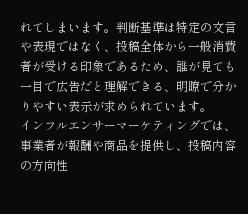れてしまいます。判断基準は特定の文言や表現ではなく、投稿全体から一般消費者が受ける印象であるため、誰が見ても一目で広告だと理解できる、明瞭で分かりやすい表示が求められています。
インフルエンサーマーケティングでは、事業者が報酬や商品を提供し、投稿内容の方向性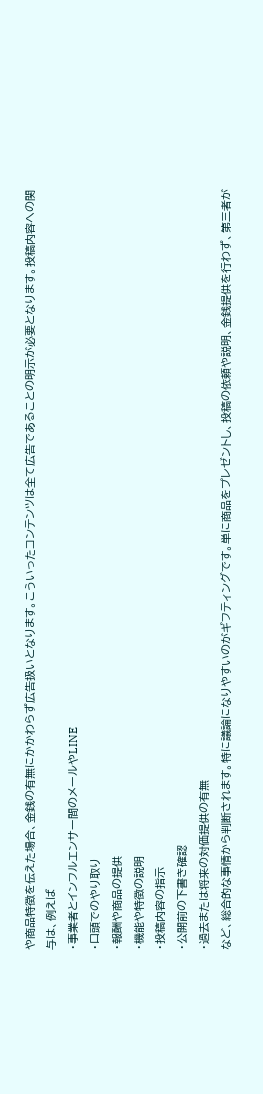や商品特徴を伝えた場合、金銭の有無にかかわらず広告扱いとなります。こういったコンテンツは全て広告であることの明示が必要となります。投稿内容への関与は、例えば
・事業者とインフルエンサー間のメールやLINE
・口頭でのやり取り
・報酬や商品の提供
・機能や特徴の説明
・投稿内容の指示
・公開前の下書き確認
・過去または将来の対価提供の有無
など、総合的な事情から判断されます。特に議論になりやすいのがギフティングです。単に商品をプレゼントし、投稿の依頼や説明、金銭提供を行わず、第三者が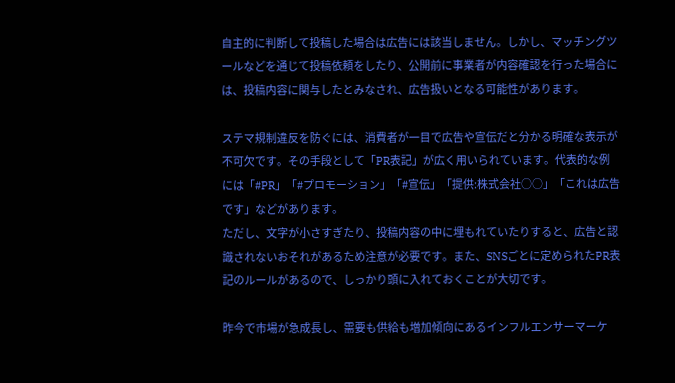自主的に判断して投稿した場合は広告には該当しません。しかし、マッチングツールなどを通じて投稿依頼をしたり、公開前に事業者が内容確認を行った場合には、投稿内容に関与したとみなされ、広告扱いとなる可能性があります。

ステマ規制違反を防ぐには、消費者が一目で広告や宣伝だと分かる明確な表示が不可欠です。その手段として「PR表記」が広く用いられています。代表的な例には「#PR」「#プロモーション」「#宣伝」「提供:株式会社○○」「これは広告です」などがあります。
ただし、文字が小さすぎたり、投稿内容の中に埋もれていたりすると、広告と認識されないおそれがあるため注意が必要です。また、SNSごとに定められたPR表記のルールがあるので、しっかり頭に入れておくことが大切です。

昨今で市場が急成長し、需要も供給も増加傾向にあるインフルエンサーマーケ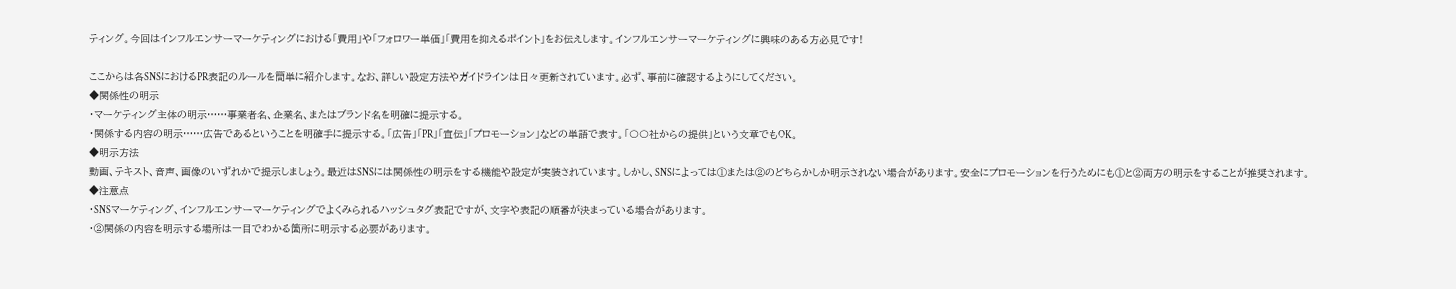ティング。今回はインフルエンサーマーケティングにおける「費用」や「フォロワー単価」「費用を抑えるポイント」をお伝えします。インフルエンサーマーケティングに興味のある方必見です!

ここからは各SNSにおけるPR表記のルールを簡単に紹介します。なお、詳しい設定方法やガイドラインは日々更新されています。必ず、事前に確認するようにしてください。
◆関係性の明示
・マーケティング主体の明示……事業者名、企業名、またはブランド名を明確に提示する。
・関係する内容の明示……広告であるということを明確手に提示する。「広告」「PR」「宣伝」「プロモーション」などの単語で表す。「〇〇社からの提供」という文章でもOK。
◆明示方法
動画、テキスト、音声、画像のいずれかで提示しましょう。最近はSNSには関係性の明示をする機能や設定が実装されています。しかし、SNSによっては①または②のどちらかしか明示されない場合があります。安全にプロモーションを行うためにも①と②両方の明示をすることが推奨されます。
◆注意点
・SNSマーケティング、インフルエンサーマーケティングでよくみられるハッシュタグ表記ですが、文字や表記の順番が決まっている場合があります。
・②関係の内容を明示する場所は一目でわかる箇所に明示する必要があります。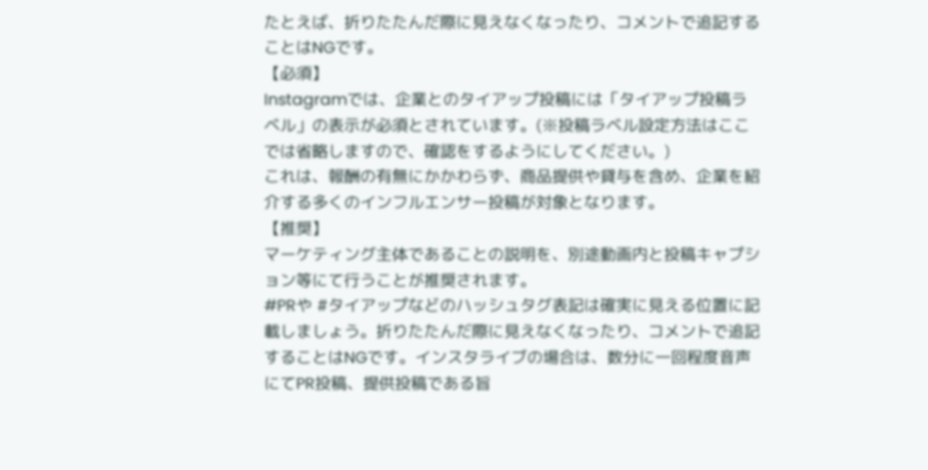たとえば、折りたたんだ際に見えなくなったり、コメントで追記することはNGです。
【必須】
Instagramでは、企業とのタイアップ投稿には「タイアップ投稿ラベル」の表示が必須とされています。(※投稿ラベル設定方法はここでは省略しますので、確認をするようにしてください。)
これは、報酬の有無にかかわらず、商品提供や貸与を含め、企業を紹介する多くのインフルエンサー投稿が対象となります。
【推奨】
マーケティング主体であることの説明を、別途動画内と投稿キャプション等にて行うことが推奨されます。
#PRや #タイアップなどのハッシュタグ表記は確実に見える位置に記載しましょう。折りたたんだ際に見えなくなったり、コメントで追記することはNGです。インスタライブの場合は、数分に一回程度音声にてPR投稿、提供投稿である旨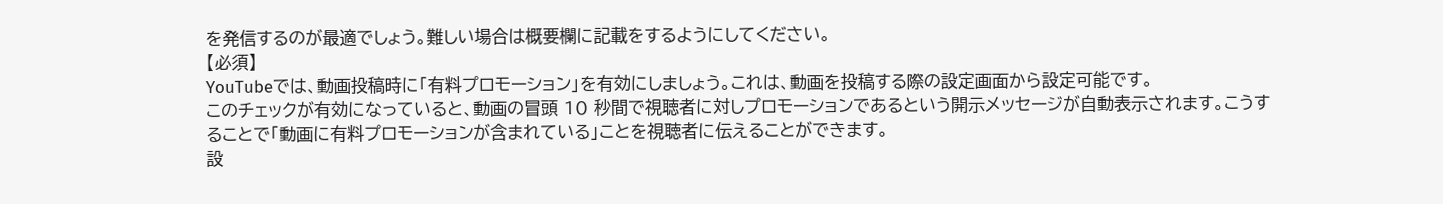を発信するのが最適でしょう。難しい場合は概要欄に記載をするようにしてください。
【必須】
YouTubeでは、動画投稿時に「有料プロモーション」を有効にしましょう。これは、動画を投稿する際の設定画面から設定可能です。
このチェックが有効になっていると、動画の冒頭 10 秒間で視聴者に対しプロモーションであるという開示メッセージが自動表示されます。こうすることで「動画に有料プロモーションが含まれている」ことを視聴者に伝えることができます。
設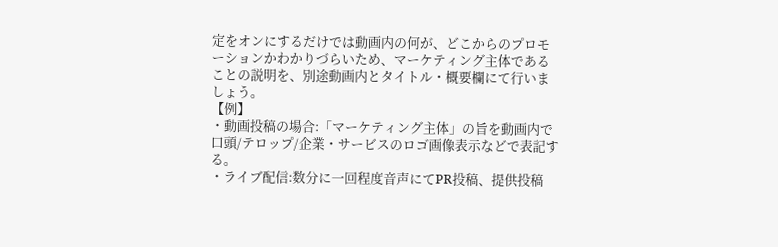定をオンにするだけでは動画内の何が、どこからのプロモーションかわかりづらいため、マーケティング主体であることの説明を、別途動画内とタイトル・概要欄にて行いましょう。
【例】
・動画投稿の場合:「マーケティング主体」の旨を動画内で口頭/テロップ/企業・サービスのロゴ画像表示などで表記する。
・ライブ配信:数分に一回程度音声にてPR投稿、提供投稿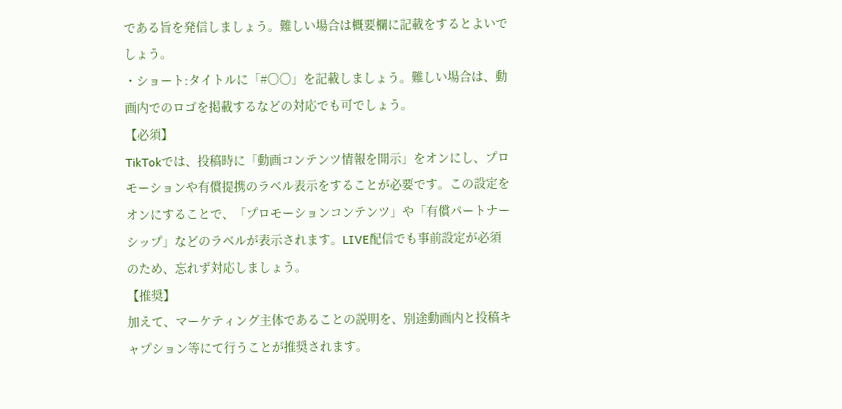である旨を発信しましょう。難しい場合は概要欄に記載をするとよいでしょう。
・ショート:タイトルに「#〇〇」を記載しましょう。難しい場合は、動画内でのロゴを掲載するなどの対応でも可でしょう。
【必須】
TikTokでは、投稿時に「動画コンテンツ情報を開示」をオンにし、プロモーションや有償提携のラベル表示をすることが必要です。この設定をオンにすることで、「プロモーションコンテンツ」や「有償パートナーシップ」などのラベルが表示されます。LIVE配信でも事前設定が必須のため、忘れず対応しましょう。
【推奨】
加えて、マーケティング主体であることの説明を、別途動画内と投稿キャプション等にて行うことが推奨されます。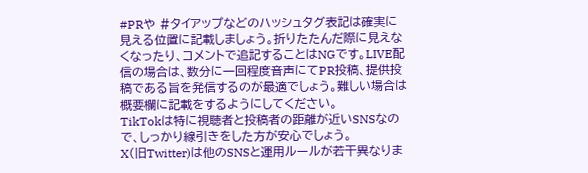#PRや #タイアップなどのハッシュタグ表記は確実に見える位置に記載しましょう。折りたたんだ際に見えなくなったり、コメントで追記することはNGです。LIVE配信の場合は、数分に一回程度音声にてPR投稿、提供投稿である旨を発信するのが最適でしょう。難しい場合は概要欄に記載をするようにしてください。
TikTokは特に視聴者と投稿者の距離が近いSNSなので、しっかり線引きをした方が安心でしょう。
X(旧Twitter)は他のSNSと運用ルールが若干異なりま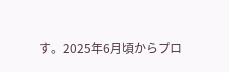す。2025年6月頃からプロ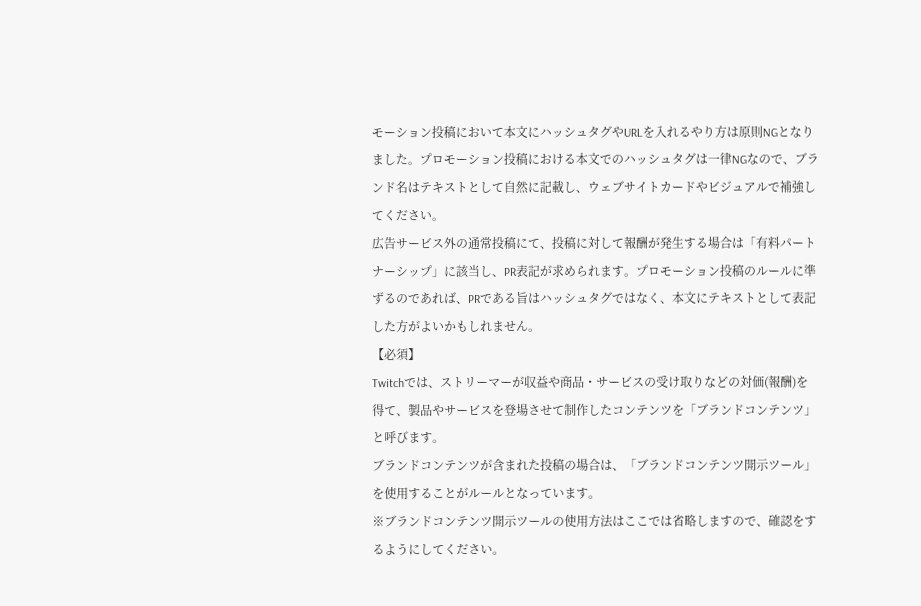モーション投稿において本文にハッシュタグやURLを入れるやり方は原則NGとなりました。プロモーション投稿における本文でのハッシュタグは一律NGなので、ブランド名はテキストとして自然に記載し、ウェブサイトカードやビジュアルで補強してください。
広告サービス外の通常投稿にて、投稿に対して報酬が発生する場合は「有料パートナーシップ」に該当し、PR表記が求められます。プロモーション投稿のルールに準ずるのであれば、PRである旨はハッシュタグではなく、本文にテキストとして表記した方がよいかもしれません。
【必須】
Twitchでは、ストリーマーが収益や商品・サービスの受け取りなどの対価(報酬)を得て、製品やサービスを登場させて制作したコンテンツを「ブランドコンテンツ」と呼びます。
ブランドコンテンツが含まれた投稿の場合は、「ブランドコンテンツ開示ツール」を使用することがルールとなっています。
※ブランドコンテンツ開示ツールの使用方法はここでは省略しますので、確認をするようにしてください。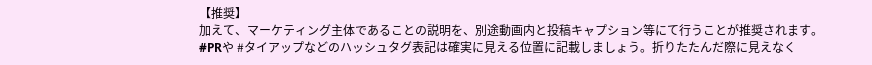【推奨】
加えて、マーケティング主体であることの説明を、別途動画内と投稿キャプション等にて行うことが推奨されます。
#PRや #タイアップなどのハッシュタグ表記は確実に見える位置に記載しましょう。折りたたんだ際に見えなく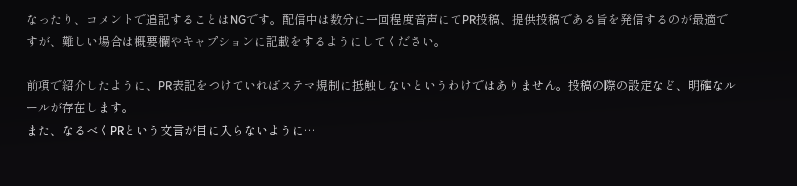なったり、コメントで追記することはNGです。配信中は数分に一回程度音声にてPR投稿、提供投稿である旨を発信するのが最適ですが、難しい場合は概要欄やキャプションに記載をするようにしてください。

前項で紹介したように、PR表記をつけていればステマ規制に抵触しないというわけではありません。投稿の際の設定など、明確なルールが存在します。
また、なるべくPRという文言が目に入らないように…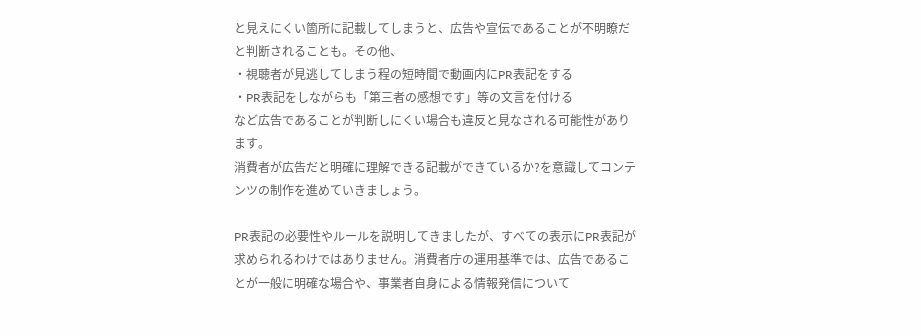と見えにくい箇所に記載してしまうと、広告や宣伝であることが不明瞭だと判断されることも。その他、
・視聴者が見逃してしまう程の短時間で動画内にPR表記をする
・PR表記をしながらも「第三者の感想です」等の文言を付ける
など広告であることが判断しにくい場合も違反と見なされる可能性があります。
消費者が広告だと明確に理解できる記載ができているか?を意識してコンテンツの制作を進めていきましょう。

PR表記の必要性やルールを説明してきましたが、すべての表示にPR表記が求められるわけではありません。消費者庁の運用基準では、広告であることが一般に明確な場合や、事業者自身による情報発信について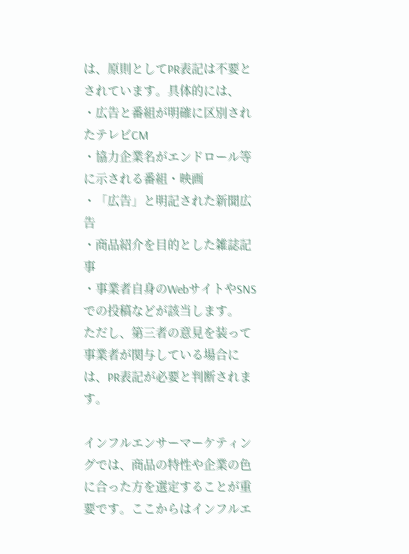は、原則としてPR表記は不要とされています。具体的には、
・広告と番組が明確に区別されたテレビCM
・協力企業名がエンドロール等に示される番組・映画
・「広告」と明記された新聞広告
・商品紹介を目的とした雑誌記事
・事業者自身のWebサイトやSNSでの投稿などが該当します。
ただし、第三者の意見を装って事業者が関与している場合には、PR表記が必要と判断されます。

インフルエンサーマーケティングでは、商品の特性や企業の色に合った方を選定することが重要です。ここからはインフルエ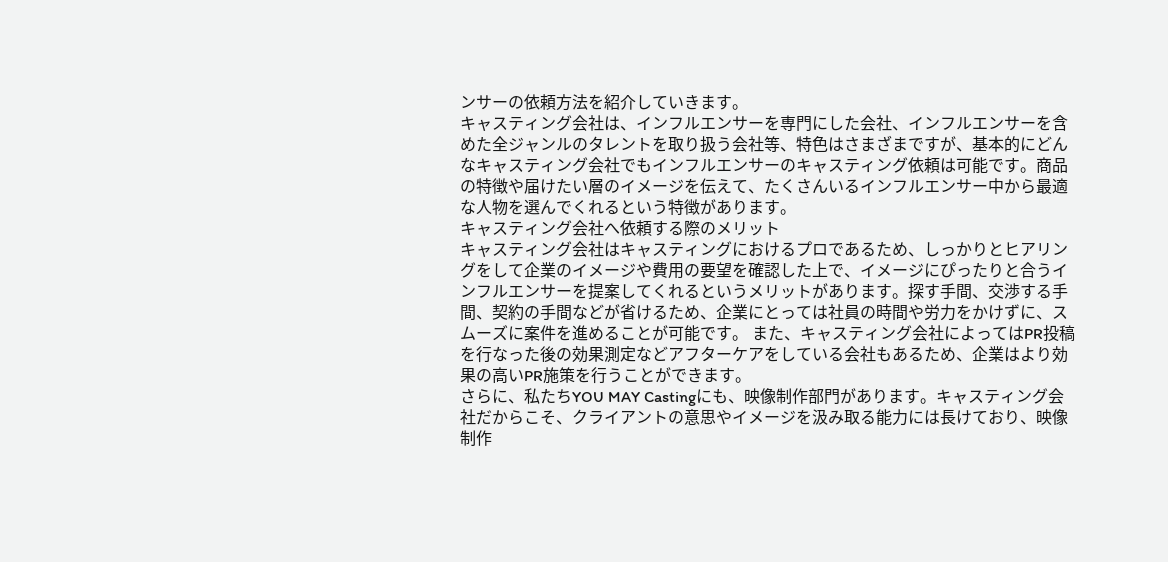ンサーの依頼方法を紹介していきます。
キャスティング会社は、インフルエンサーを専門にした会社、インフルエンサーを含めた全ジャンルのタレントを取り扱う会社等、特色はさまざまですが、基本的にどんなキャスティング会社でもインフルエンサーのキャスティング依頼は可能です。商品の特徴や届けたい層のイメージを伝えて、たくさんいるインフルエンサー中から最適な人物を選んでくれるという特徴があります。
キャスティング会社へ依頼する際のメリット
キャスティング会社はキャスティングにおけるプロであるため、しっかりとヒアリングをして企業のイメージや費用の要望を確認した上で、イメージにぴったりと合うインフルエンサーを提案してくれるというメリットがあります。探す手間、交渉する手間、契約の手間などが省けるため、企業にとっては社員の時間や労力をかけずに、スムーズに案件を進めることが可能です。 また、キャスティング会社によってはPR投稿を行なった後の効果測定などアフターケアをしている会社もあるため、企業はより効果の高いPR施策を行うことができます。
さらに、私たちYOU MAY Castingにも、映像制作部門があります。キャスティング会社だからこそ、クライアントの意思やイメージを汲み取る能力には長けており、映像制作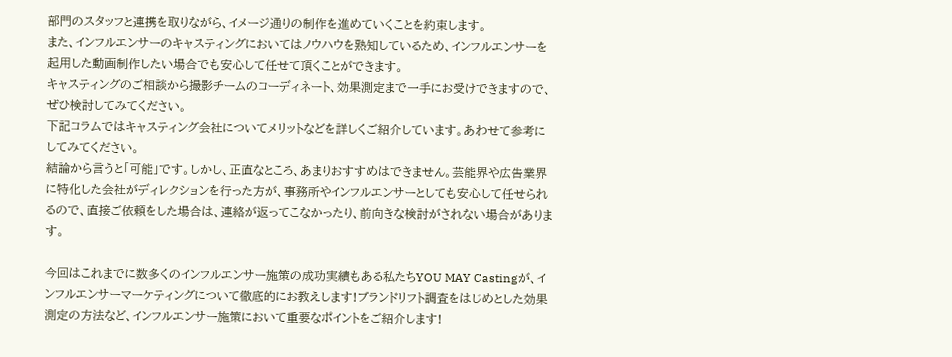部門のスタッフと連携を取りながら、イメージ通りの制作を進めていくことを約束します。
また、インフルエンサーのキャスティングにおいてはノウハウを熟知しているため、インフルエンサーを起用した動画制作したい場合でも安心して任せて頂くことができます。
キャスティングのご相談から撮影チームのコーディネート、効果測定まで一手にお受けできますので、ぜひ検討してみてください。
下記コラムではキャスティング会社についてメリットなどを詳しくご紹介しています。あわせて参考にしてみてください。
結論から言うと「可能」です。しかし、正直なところ、あまりおすすめはできません。芸能界や広告業界に特化した会社がディレクションを行った方が、事務所やインフルエンサーとしても安心して任せられるので、直接ご依頼をした場合は、連絡が返ってこなかったり、前向きな検討がされない場合があります。

今回はこれまでに数多くのインフルエンサー施策の成功実績もある私たちYOU MAY Castingが、インフルエンサーマーケティングについて徹底的にお教えします!ブランドリフト調査をはじめとした効果測定の方法など、インフルエンサー施策において重要なポイントをご紹介します!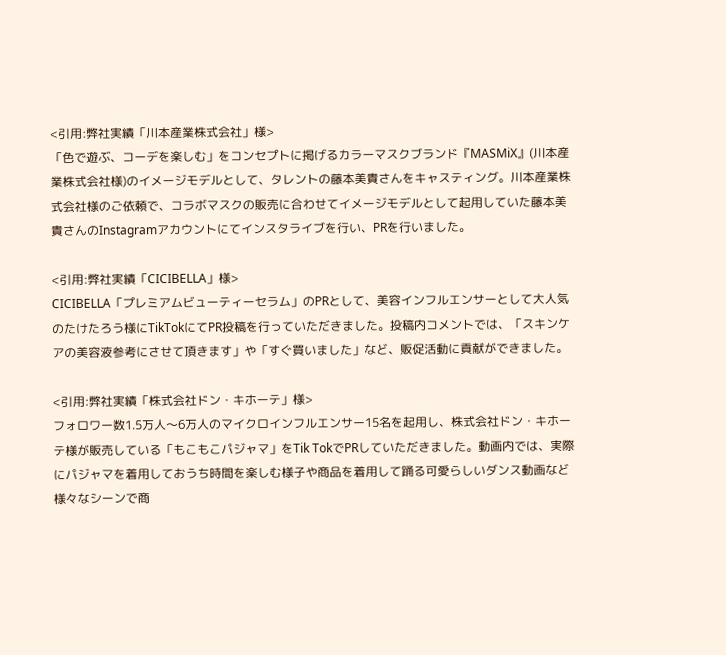<引用:弊社実績「川本産業株式会社」様>
「色で遊ぶ、コーデを楽しむ」をコンセプトに掲げるカラーマスクブランド『MASMiX』(川本産業株式会社様)のイメージモデルとして、タレントの藤本美貴さんをキャスティング。川本産業株式会社様のご依頼で、コラボマスクの販売に合わせてイメージモデルとして起用していた藤本美貴さんのInstagramアカウントにてインスタライブを行い、PRを行いました。

<引用:弊社実績「CICIBELLA」様>
CICIBELLA「プレミアムビューティーセラム」のPRとして、美容インフルエンサーとして大人気のたけたろう様にTikTokにてPR投稿を行っていただきました。投稿内コメントでは、「スキンケアの美容液参考にさせて頂きます」や「すぐ買いました」など、販促活動に貢献ができました。

<引用:弊社実績「株式会社ドン・キホーテ」様>
フォロワー数1.5万人〜6万人のマイクロインフルエンサー15名を起用し、株式会社ドン・キホーテ様が販売している「もこもこパジャマ」をTik TokでPRしていただきました。動画内では、実際にパジャマを着用しておうち時間を楽しむ様子や商品を着用して踊る可愛らしいダンス動画など様々なシーンで商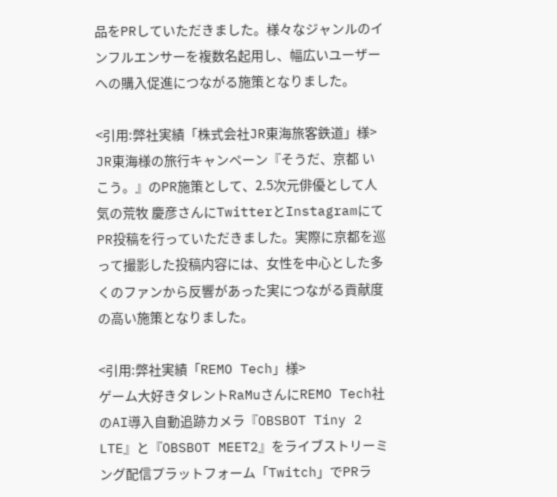品をPRしていただきました。様々なジャンルのインフルエンサーを複数名起用し、幅広いユーザーへの購入促進につながる施策となりました。

<引用:弊社実績「株式会社JR東海旅客鉄道」様>
JR東海様の旅行キャンペーン『そうだ、京都 いこう。』のPR施策として、2.5次元俳優として人気の荒牧 慶彦さんにTwitterとInstagramにてPR投稿を行っていただきました。実際に京都を巡って撮影した投稿内容には、女性を中心とした多くのファンから反響があった実につながる貢献度の高い施策となりました。

<引用:弊社実績「REMO Tech」様>
ゲーム大好きタレントRaMuさんにREMO Tech社のAI導入自動追跡カメラ『OBSBOT Tiny 2 LTE』と『OBSBOT MEET2』をライブストリーミング配信プラットフォーム「Twitch」でPRラ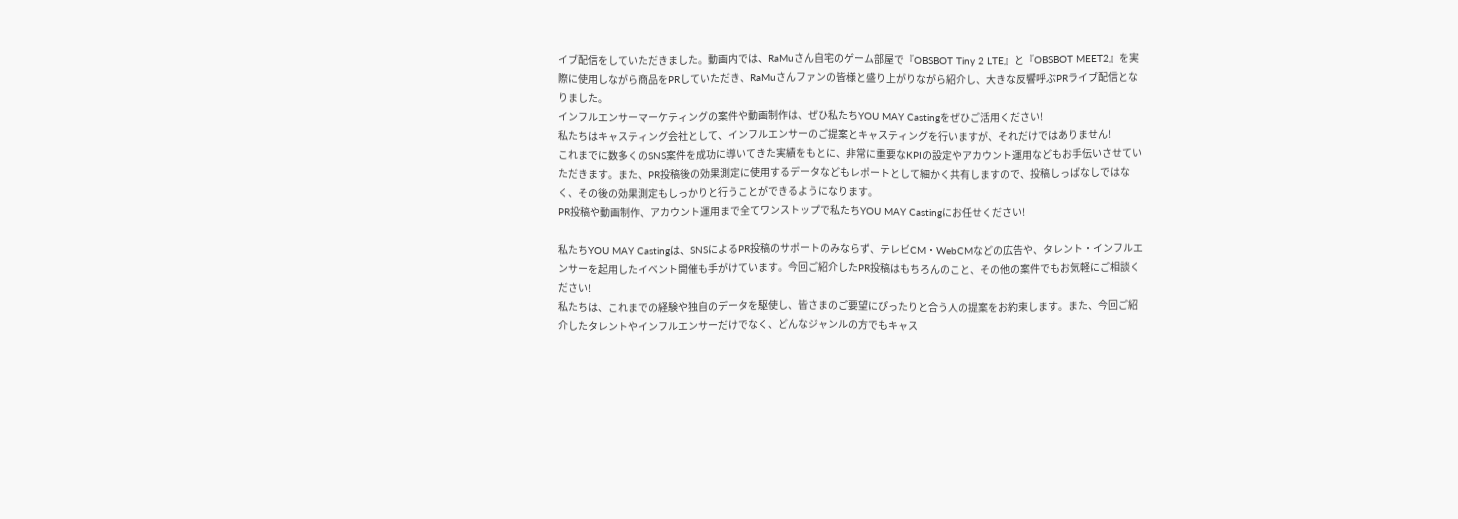イブ配信をしていただきました。動画内では、RaMuさん自宅のゲーム部屋で『OBSBOT Tiny 2 LTE』と『OBSBOT MEET2』を実際に使用しながら商品をPRしていただき、RaMuさんファンの皆様と盛り上がりながら紹介し、大きな反響呼ぶPRライブ配信となりました。
インフルエンサーマーケティングの案件や動画制作は、ぜひ私たちYOU MAY Castingをぜひご活用ください!
私たちはキャスティング会社として、インフルエンサーのご提案とキャスティングを行いますが、それだけではありません!
これまでに数多くのSNS案件を成功に導いてきた実績をもとに、非常に重要なKPIの設定やアカウント運用などもお手伝いさせていただきます。また、PR投稿後の効果測定に使用するデータなどもレポートとして細かく共有しますので、投稿しっぱなしではなく、その後の効果測定もしっかりと行うことができるようになります。
PR投稿や動画制作、アカウント運用まで全てワンストップで私たちYOU MAY Castingにお任せください!

私たちYOU MAY Castingは、SNSによるPR投稿のサポートのみならず、テレビCM・WebCMなどの広告や、タレント・インフルエンサーを起用したイベント開催も手がけています。今回ご紹介したPR投稿はもちろんのこと、その他の案件でもお気軽にご相談ください!
私たちは、これまでの経験や独自のデータを駆使し、皆さまのご要望にぴったりと合う人の提案をお約束します。また、今回ご紹介したタレントやインフルエンサーだけでなく、どんなジャンルの方でもキャス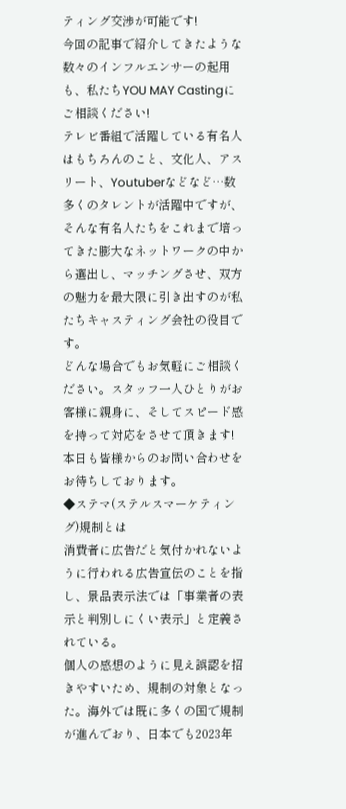ティング交渉が可能です!
今回の記事で紹介してきたような数々のインフルエンサーの起用も、私たちYOU MAY Castingにご相談ください!
テレビ番組で活躍している有名人はもちろんのこと、文化人、アスリート、Youtuberなどなど…数多くのタレントが活躍中ですが、そんな有名人たちをこれまで培ってきた膨大なネットワークの中から選出し、マッチングさせ、双方の魅力を最大限に引き出すのが私たちキャスティング会社の役目です。
どんな場合でもお気軽にご相談ください。スタッフ一人ひとりがお客様に親身に、そしてスピード感を持って対応をさせて頂きます!
本日も皆様からのお問い合わせをお待ちしております。
◆ステマ(ステルスマーケティング)規制とは
消費者に広告だと気付かれないように行われる広告宣伝のことを指し、景品表示法では「事業者の表示と判別しにくい表示」と定義されている。
個人の感想のように見え誤認を招きやすいため、規制の対象となった。海外では既に多くの国で規制が進んでおり、日本でも2023年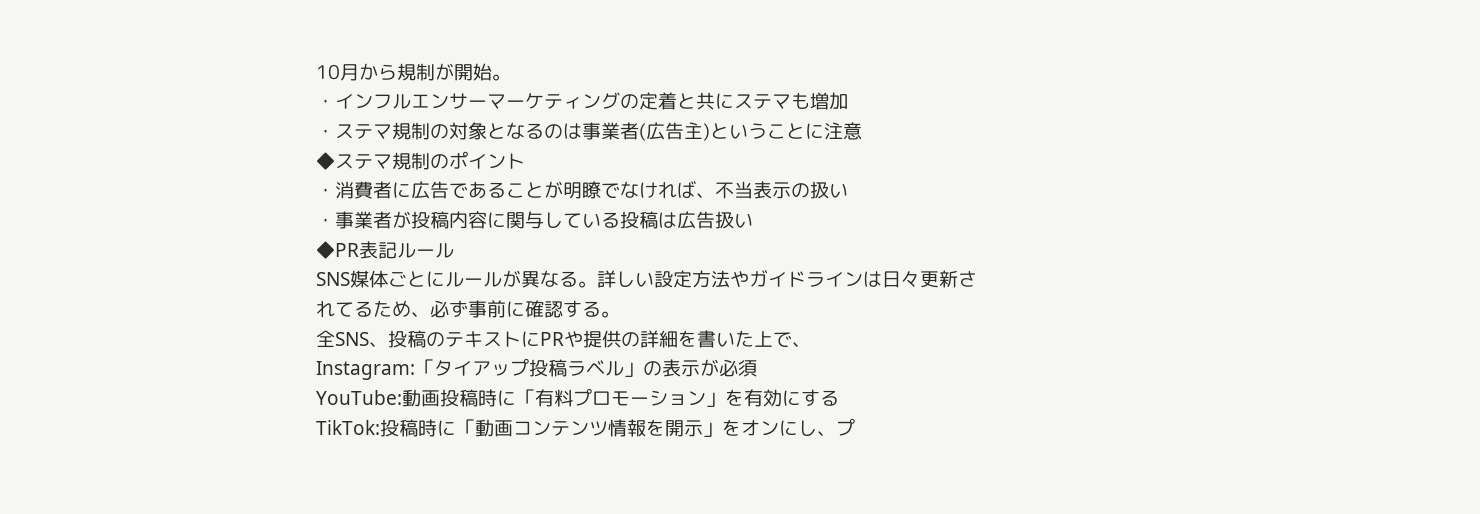10月から規制が開始。
・インフルエンサーマーケティングの定着と共にステマも増加
・ステマ規制の対象となるのは事業者(広告主)ということに注意
◆ステマ規制のポイント
・消費者に広告であることが明瞭でなければ、不当表示の扱い
・事業者が投稿内容に関与している投稿は広告扱い
◆PR表記ルール
SNS媒体ごとにルールが異なる。詳しい設定方法やガイドラインは日々更新されてるため、必ず事前に確認する。
全SNS、投稿のテキストにPRや提供の詳細を書いた上で、
Instagram:「タイアップ投稿ラベル」の表示が必須
YouTube:動画投稿時に「有料プロモーション」を有効にする
TikTok:投稿時に「動画コンテンツ情報を開示」をオンにし、プ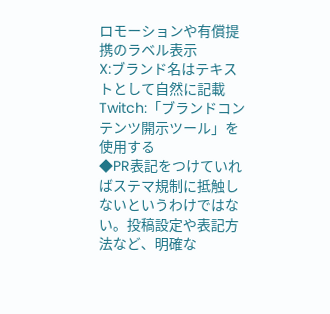ロモーションや有償提携のラベル表示
X:ブランド名はテキストとして自然に記載
Twitch:「ブランドコンテンツ開示ツール」を使用する
◆PR表記をつけていればステマ規制に抵触しないというわけではない。投稿設定や表記方法など、明確な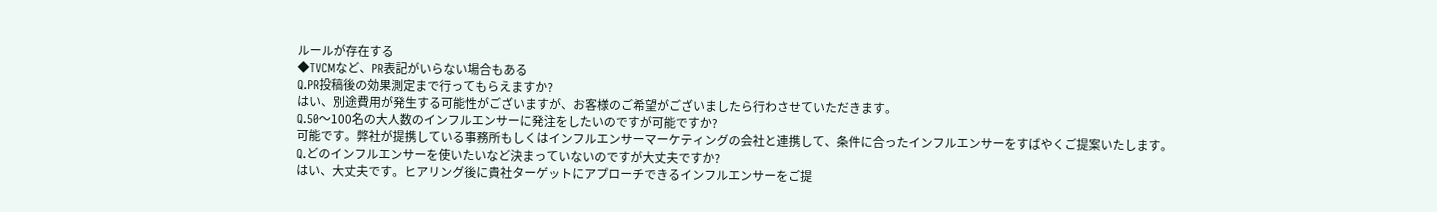ルールが存在する
◆TVCMなど、PR表記がいらない場合もある
Q.PR投稿後の効果測定まで行ってもらえますか?
はい、別途費用が発生する可能性がございますが、お客様のご希望がございましたら行わさせていただきます。
Q.50〜100名の大人数のインフルエンサーに発注をしたいのですが可能ですか?
可能です。弊社が提携している事務所もしくはインフルエンサーマーケティングの会社と連携して、条件に合ったインフルエンサーをすばやくご提案いたします。
Q.どのインフルエンサーを使いたいなど決まっていないのですが大丈夫ですか?
はい、大丈夫です。ヒアリング後に貴社ターゲットにアプローチできるインフルエンサーをご提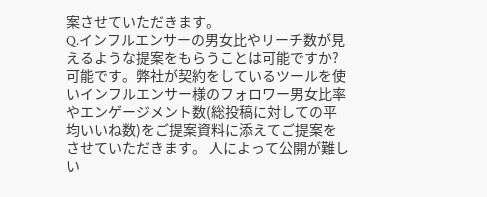案させていただきます。
Q.インフルエンサーの男女比やリーチ数が見えるような提案をもらうことは可能ですか?
可能です。弊社が契約をしているツールを使いインフルエンサー様のフォロワー男女比率やエンゲージメント数(総投稿に対しての平均いいね数)をご提案資料に添えてご提案をさせていただきます。 人によって公開が難しい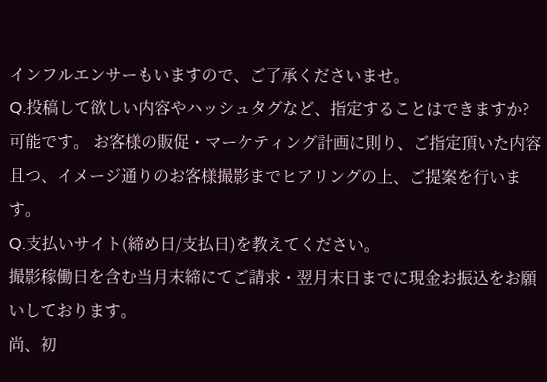インフルエンサーもいますので、ご了承くださいませ。
Q.投稿して欲しい内容やハッシュタグなど、指定することはできますか?
可能です。 お客様の販促・マーケティング計画に則り、ご指定頂いた内容且つ、イメージ通りのお客様撮影までヒアリングの上、ご提案を行います。
Q.支払いサイト(締め日/支払日)を教えてください。
撮影稼働日を含む当月末締にてご請求・翌月末日までに現金お振込をお願いしております。
尚、初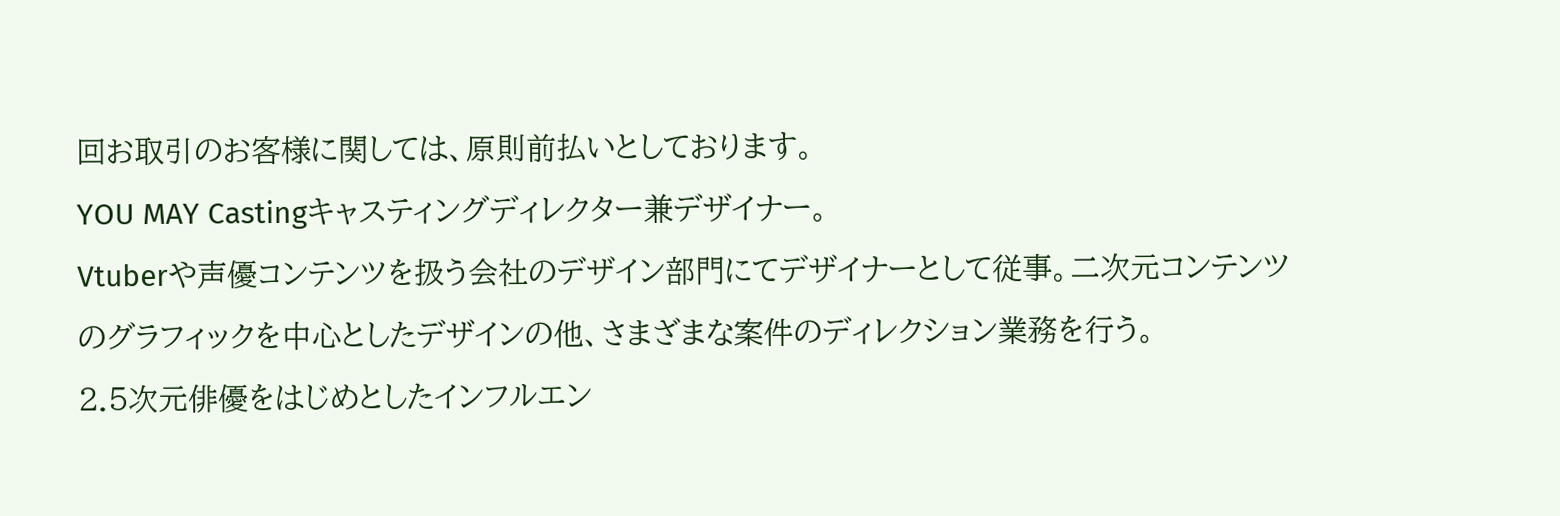回お取引のお客様に関しては、原則前払いとしております。
YOU MAY Castingキャスティングディレクター兼デザイナー。
Vtuberや声優コンテンツを扱う会社のデザイン部門にてデザイナーとして従事。二次元コンテンツのグラフィックを中心としたデザインの他、さまざまな案件のディレクション業務を行う。
2.5次元俳優をはじめとしたインフルエン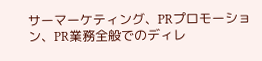サーマーケティング、PRプロモーション、PR業務全般でのディレ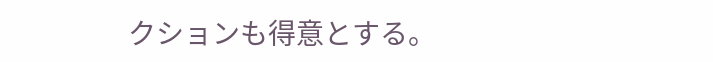クションも得意とする。